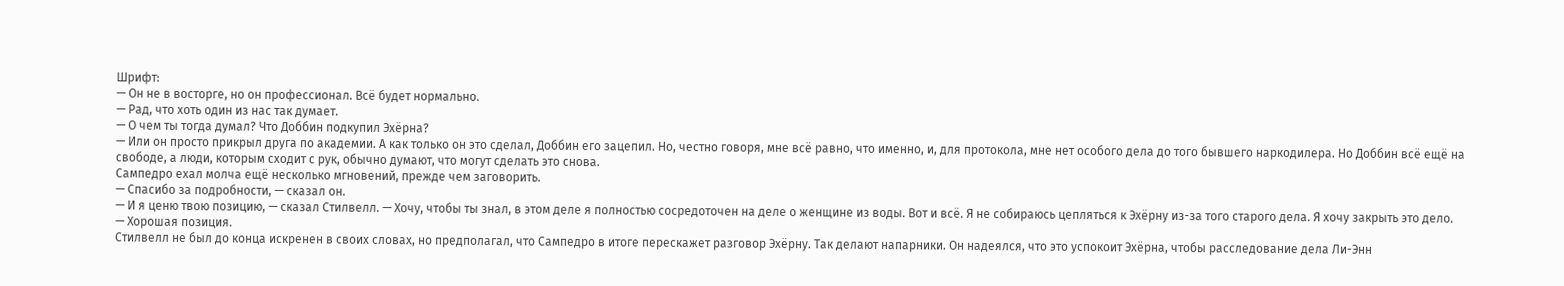Шрифт:
— Он не в восторге, но он профессионал. Всё будет нормально.
— Рад, что хоть один из нас так думает.
— О чем ты тогда думал? Что Доббин подкупил Эхёрна?
— Или он просто прикрыл друга по академии. А как только он это сделал, Доббин его зацепил. Но, честно говоря, мне всё равно, что именно, и, для протокола, мне нет особого дела до того бывшего наркодилера. Но Доббин всё ещё на свободе, а люди, которым сходит с рук, обычно думают, что могут сделать это снова.
Сампедро ехал молча ещё несколько мгновений, прежде чем заговорить.
— Спасибо за подробности, — сказал он.
— И я ценю твою позицию, — сказал Стилвелл. — Хочу, чтобы ты знал, в этом деле я полностью сосредоточен на деле о женщине из воды. Вот и всё. Я не собираюсь цепляться к Эхёрну из-за того старого дела. Я хочу закрыть это дело.
— Хорошая позиция.
Стилвелл не был до конца искренен в своих словах, но предполагал, что Сампедро в итоге перескажет разговор Эхёрну. Так делают напарники. Он надеялся, что это успокоит Эхёрна, чтобы расследование дела Ли-Энн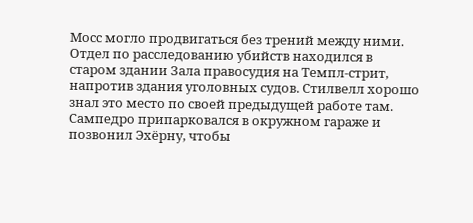Мосс могло продвигаться без трений между ними.
Отдел по расследованию убийств находился в старом здании Зала правосудия на Темпл-стрит, напротив здания уголовных судов. Стилвелл хорошо знал это место по своей предыдущей работе там. Сампедро припарковался в окружном гараже и позвонил Эхёрну, чтобы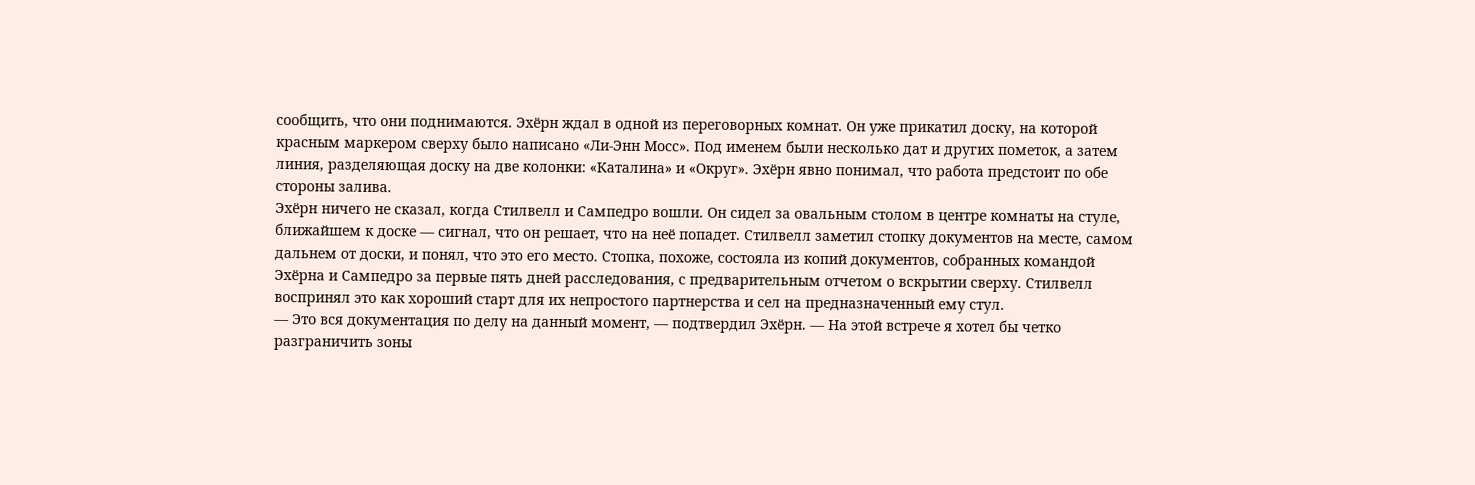сообщить, что они поднимаются. Эхёрн ждал в одной из переговорных комнат. Он уже прикатил доску, на которой красным маркером сверху было написано «Ли-Энн Мосс». Под именем были несколько дат и других пометок, а затем линия, разделяющая доску на две колонки: «Каталина» и «Округ». Эхёрн явно понимал, что работа предстоит по обе стороны залива.
Эхёрн ничего не сказал, когда Стилвелл и Сампедро вошли. Он сидел за овальным столом в центре комнаты на стуле, ближайшем к доске — сигнал, что он решает, что на неё попадет. Стилвелл заметил стопку документов на месте, самом дальнем от доски, и понял, что это его место. Стопка, похоже, состояла из копий документов, собранных командой Эхёрна и Сампедро за первые пять дней расследования, с предварительным отчетом о вскрытии сверху. Стилвелл воспринял это как хороший старт для их непростого партнерства и сел на предназначенный ему стул.
— Это вся документация по делу на данный момент, — подтвердил Эхёрн. — На этой встрече я хотел бы четко разграничить зоны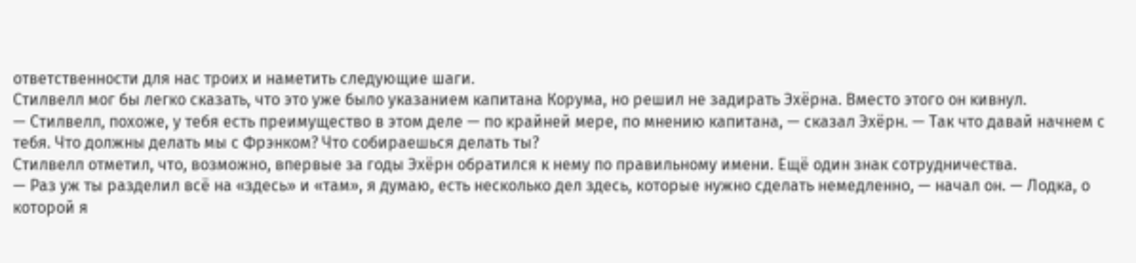ответственности для нас троих и наметить следующие шаги.
Стилвелл мог бы легко сказать, что это уже было указанием капитана Корума, но решил не задирать Эхёрна. Вместо этого он кивнул.
— Стилвелл, похоже, у тебя есть преимущество в этом деле — по крайней мере, по мнению капитана, — сказал Эхёрн. — Так что давай начнем с тебя. Что должны делать мы с Фрэнком? Что собираешься делать ты?
Стилвелл отметил, что, возможно, впервые за годы Эхёрн обратился к нему по правильному имени. Ещё один знак сотрудничества.
— Раз уж ты разделил всё на «здесь» и «там», я думаю, есть несколько дел здесь, которые нужно сделать немедленно, — начал он. — Лодка, о которой я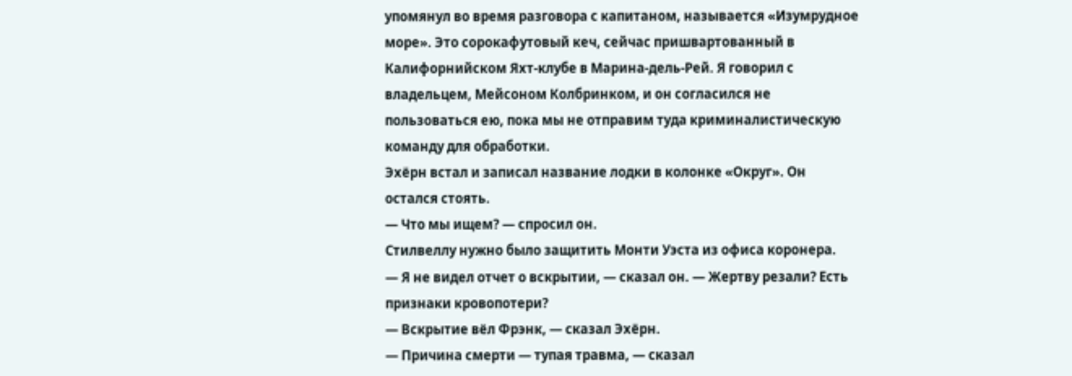упомянул во время разговора с капитаном, называется «Изумрудное море». Это сорокафутовый кеч, сейчас пришвартованный в Калифорнийском Яхт-клубе в Марина-дель-Рей. Я говорил с владельцем, Мейсоном Колбринком, и он согласился не пользоваться ею, пока мы не отправим туда криминалистическую команду для обработки.
Эхёрн встал и записал название лодки в колонке «Округ». Он остался стоять.
— Что мы ищем? — спросил он.
Стилвеллу нужно было защитить Монти Уэста из офиса коронера.
— Я не видел отчет о вскрытии, — сказал он. — Жертву резали? Есть признаки кровопотери?
— Вскрытие вёл Фрэнк, — сказал Эхёрн.
— Причина смерти — тупая травма, — сказал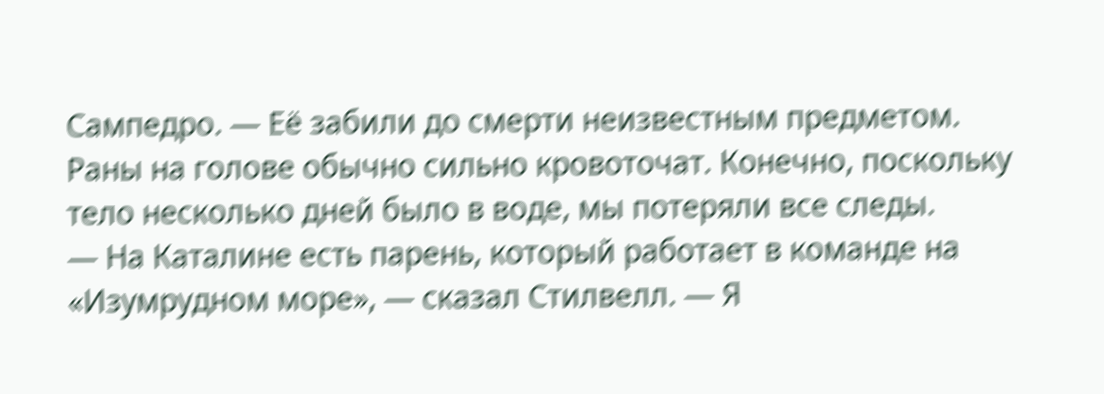Сампедро. — Её забили до смерти неизвестным предметом. Раны на голове обычно сильно кровоточат. Конечно, поскольку тело несколько дней было в воде, мы потеряли все следы.
— На Каталине есть парень, который работает в команде на «Изумрудном море», — сказал Стилвелл. — Я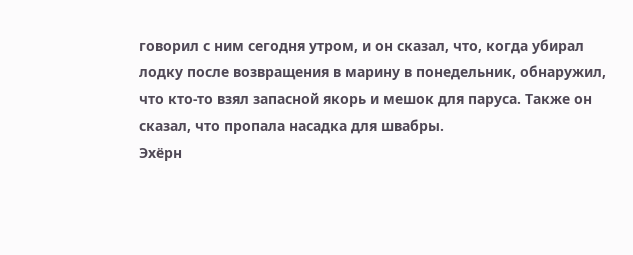говорил с ним сегодня утром, и он сказал, что, когда убирал лодку после возвращения в марину в понедельник, обнаружил, что кто-то взял запасной якорь и мешок для паруса. Также он сказал, что пропала насадка для швабры.
Эхёрн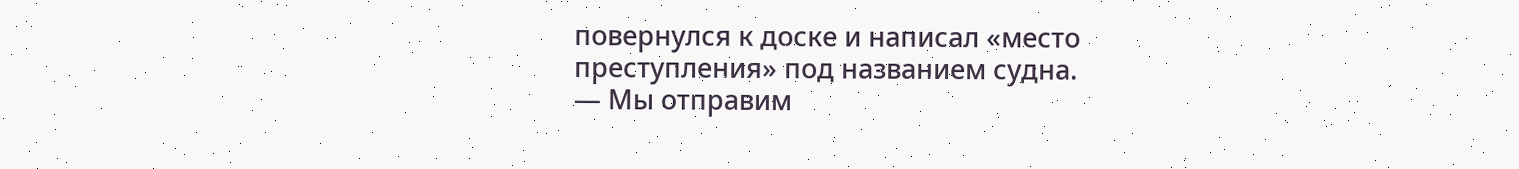повернулся к доске и написал «место преступления» под названием судна.
— Мы отправим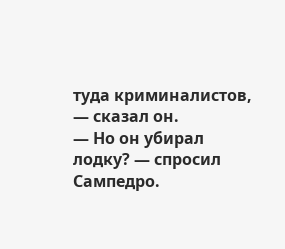туда криминалистов, — сказал он.
— Но он убирал лодку? — спросил Сампедро.